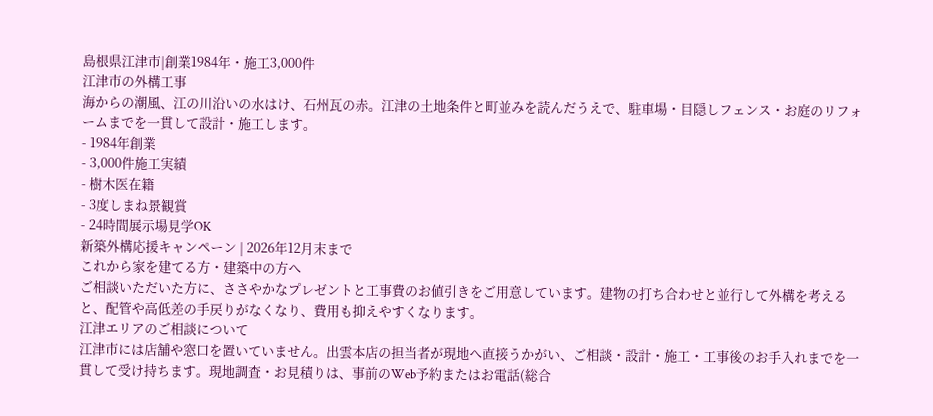島根県江津市|創業1984年・施工3,000件
江津市の外構工事
海からの潮風、江の川沿いの水はけ、石州瓦の赤。江津の土地条件と町並みを読んだうえで、駐車場・目隠しフェンス・お庭のリフォームまでを一貫して設計・施工します。
- 1984年創業
- 3,000件施工実績
- 樹木医在籍
- 3度しまね景観賞
- 24時間展示場見学OK
新築外構応援キャンペーン | 2026年12月末まで
これから家を建てる方・建築中の方へ
ご相談いただいた方に、ささやかなプレゼントと工事費のお値引きをご用意しています。建物の打ち合わせと並行して外構を考えると、配管や高低差の手戻りがなくなり、費用も抑えやすくなります。
江津エリアのご相談について
江津市には店舗や窓口を置いていません。出雲本店の担当者が現地へ直接うかがい、ご相談・設計・施工・工事後のお手入れまでを一貫して受け持ちます。現地調査・お見積りは、事前のWeb予約またはお電話(総合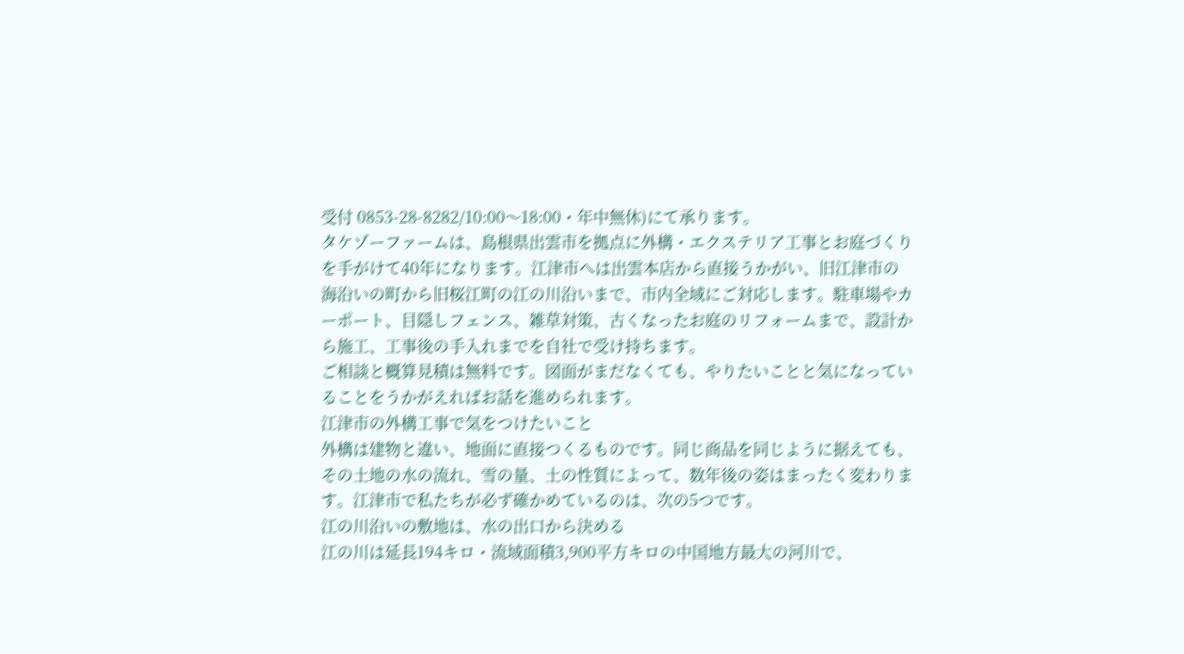受付 0853-28-8282/10:00〜18:00・年中無休)にて承ります。
タケゾーファームは、島根県出雲市を拠点に外構・エクステリア工事とお庭づくりを手がけて40年になります。江津市へは出雲本店から直接うかがい、旧江津市の海沿いの町から旧桜江町の江の川沿いまで、市内全域にご対応します。駐車場やカーポート、目隠しフェンス、雑草対策、古くなったお庭のリフォームまで、設計から施工、工事後の手入れまでを自社で受け持ちます。
ご相談と概算見積は無料です。図面がまだなくても、やりたいことと気になっていることをうかがえればお話を進められます。
江津市の外構工事で気をつけたいこと
外構は建物と違い、地面に直接つくるものです。同じ商品を同じように据えても、その土地の水の流れ、雪の量、土の性質によって、数年後の姿はまったく変わります。江津市で私たちが必ず確かめているのは、次の5つです。
江の川沿いの敷地は、水の出口から決める
江の川は延長194キロ・流域面積3,900平方キロの中国地方最大の河川で、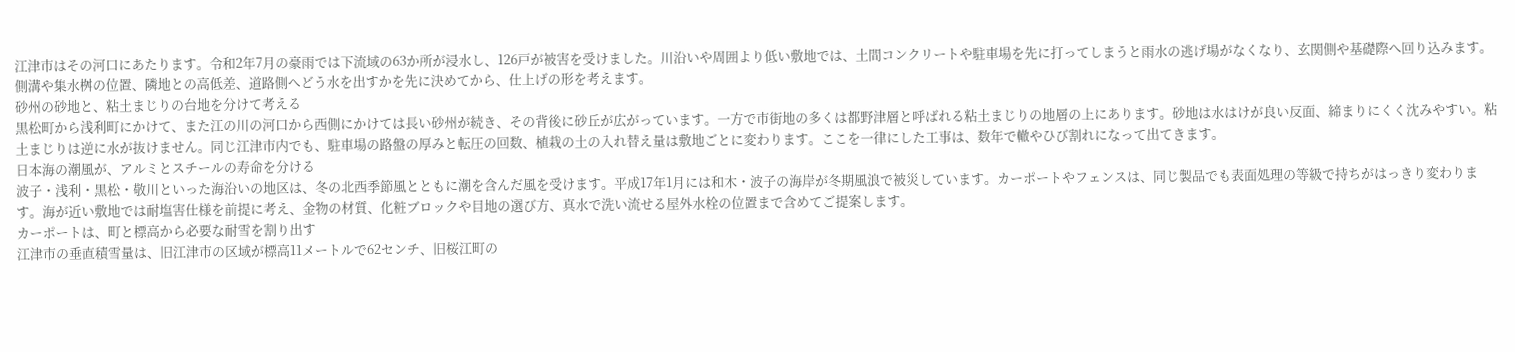江津市はその河口にあたります。令和2年7月の豪雨では下流域の63か所が浸水し、126戸が被害を受けました。川沿いや周囲より低い敷地では、土間コンクリートや駐車場を先に打ってしまうと雨水の逃げ場がなくなり、玄関側や基礎際へ回り込みます。側溝や集水桝の位置、隣地との高低差、道路側へどう水を出すかを先に決めてから、仕上げの形を考えます。
砂州の砂地と、粘土まじりの台地を分けて考える
黒松町から浅利町にかけて、また江の川の河口から西側にかけては長い砂州が続き、その背後に砂丘が広がっています。一方で市街地の多くは都野津層と呼ばれる粘土まじりの地層の上にあります。砂地は水はけが良い反面、締まりにくく沈みやすい。粘土まじりは逆に水が抜けません。同じ江津市内でも、駐車場の路盤の厚みと転圧の回数、植栽の土の入れ替え量は敷地ごとに変わります。ここを一律にした工事は、数年で轍やひび割れになって出てきます。
日本海の潮風が、アルミとスチールの寿命を分ける
波子・浅利・黒松・敬川といった海沿いの地区は、冬の北西季節風とともに潮を含んだ風を受けます。平成17年1月には和木・波子の海岸が冬期風浪で被災しています。カーポートやフェンスは、同じ製品でも表面処理の等級で持ちがはっきり変わります。海が近い敷地では耐塩害仕様を前提に考え、金物の材質、化粧ブロックや目地の選び方、真水で洗い流せる屋外水栓の位置まで含めてご提案します。
カーポートは、町と標高から必要な耐雪を割り出す
江津市の垂直積雪量は、旧江津市の区域が標高11メートルで62センチ、旧桜江町の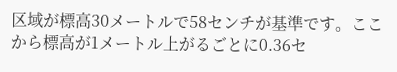区域が標高30メートルで58センチが基準です。ここから標高が1メートル上がるごとに0.36セ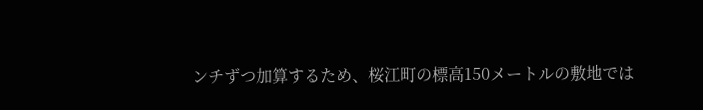ンチずつ加算するため、桜江町の標高150メートルの敷地では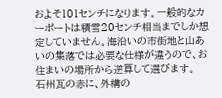およそ101センチになります。一般的なカーポートは積雪20センチ相当までしか想定していません。海沿いの市街地と山あいの集落では必要な仕様が違うので、お住まいの場所から逆算して選びます。
石州瓦の赤に、外構の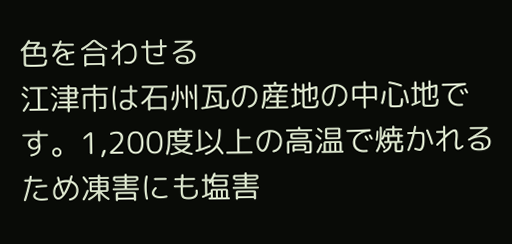色を合わせる
江津市は石州瓦の産地の中心地です。1,200度以上の高温で焼かれるため凍害にも塩害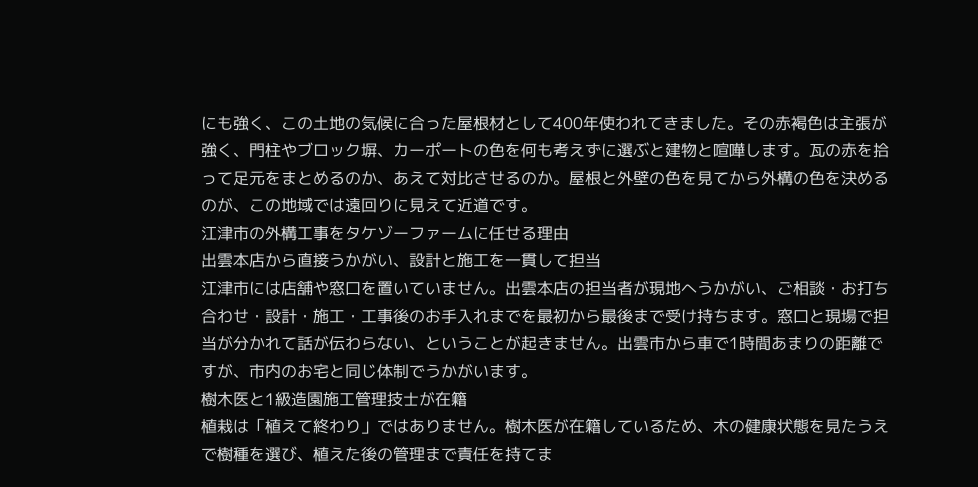にも強く、この土地の気候に合った屋根材として400年使われてきました。その赤褐色は主張が強く、門柱やブロック塀、カーポートの色を何も考えずに選ぶと建物と喧嘩します。瓦の赤を拾って足元をまとめるのか、あえて対比させるのか。屋根と外壁の色を見てから外構の色を決めるのが、この地域では遠回りに見えて近道です。
江津市の外構工事をタケゾーファームに任せる理由
出雲本店から直接うかがい、設計と施工を一貫して担当
江津市には店舗や窓口を置いていません。出雲本店の担当者が現地へうかがい、ご相談・お打ち合わせ・設計・施工・工事後のお手入れまでを最初から最後まで受け持ちます。窓口と現場で担当が分かれて話が伝わらない、ということが起きません。出雲市から車で1時間あまりの距離ですが、市内のお宅と同じ体制でうかがいます。
樹木医と1級造園施工管理技士が在籍
植栽は「植えて終わり」ではありません。樹木医が在籍しているため、木の健康状態を見たうえで樹種を選び、植えた後の管理まで責任を持てま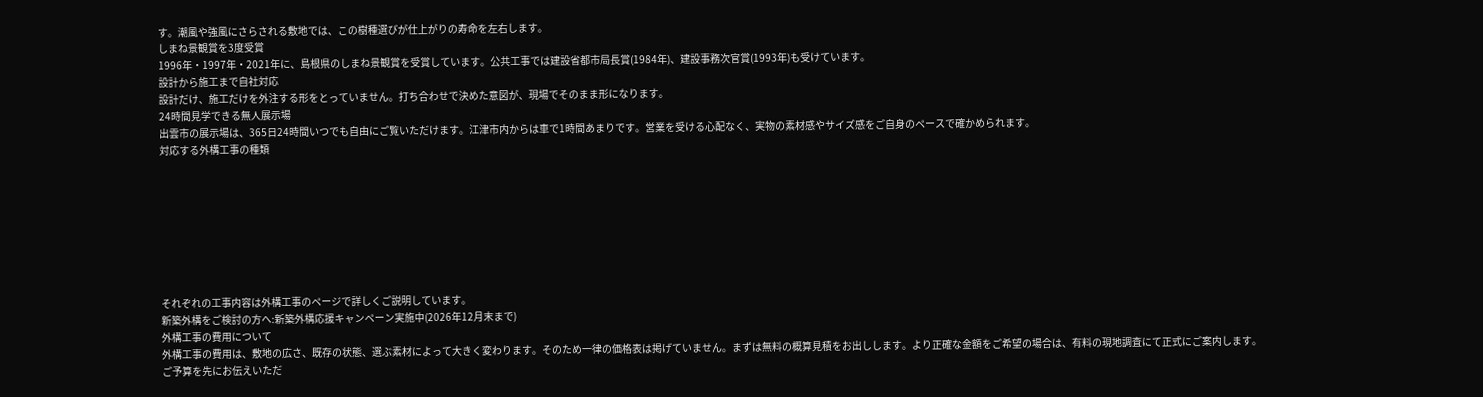す。潮風や強風にさらされる敷地では、この樹種選びが仕上がりの寿命を左右します。
しまね景観賞を3度受賞
1996年・1997年・2021年に、島根県のしまね景観賞を受賞しています。公共工事では建設省都市局長賞(1984年)、建設事務次官賞(1993年)も受けています。
設計から施工まで自社対応
設計だけ、施工だけを外注する形をとっていません。打ち合わせで決めた意図が、現場でそのまま形になります。
24時間見学できる無人展示場
出雲市の展示場は、365日24時間いつでも自由にご覧いただけます。江津市内からは車で1時間あまりです。営業を受ける心配なく、実物の素材感やサイズ感をご自身のペースで確かめられます。
対応する外構工事の種類








それぞれの工事内容は外構工事のページで詳しくご説明しています。
新築外構をご検討の方へ:新築外構応援キャンペーン実施中(2026年12月末まで)
外構工事の費用について
外構工事の費用は、敷地の広さ、既存の状態、選ぶ素材によって大きく変わります。そのため一律の価格表は掲げていません。まずは無料の概算見積をお出しします。より正確な金額をご希望の場合は、有料の現地調査にて正式にご案内します。
ご予算を先にお伝えいただ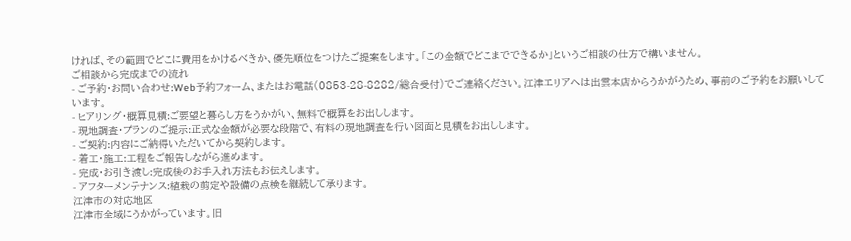ければ、その範囲でどこに費用をかけるべきか、優先順位をつけたご提案をします。「この金額でどこまでできるか」というご相談の仕方で構いません。
ご相談から完成までの流れ
- ご予約・お問い合わせ:Web予約フォーム、またはお電話(0853-28-8282/総合受付)でご連絡ください。江津エリアへは出雲本店からうかがうため、事前のご予約をお願いしています。
- ヒアリング・概算見積:ご要望と暮らし方をうかがい、無料で概算をお出しします。
- 現地調査・プランのご提示:正式な金額が必要な段階で、有料の現地調査を行い図面と見積をお出しします。
- ご契約:内容にご納得いただいてから契約します。
- 着工・施工:工程をご報告しながら進めます。
- 完成・お引き渡し:完成後のお手入れ方法もお伝えします。
- アフターメンテナンス:植栽の剪定や設備の点検を継続して承ります。
江津市の対応地区
江津市全域にうかがっています。旧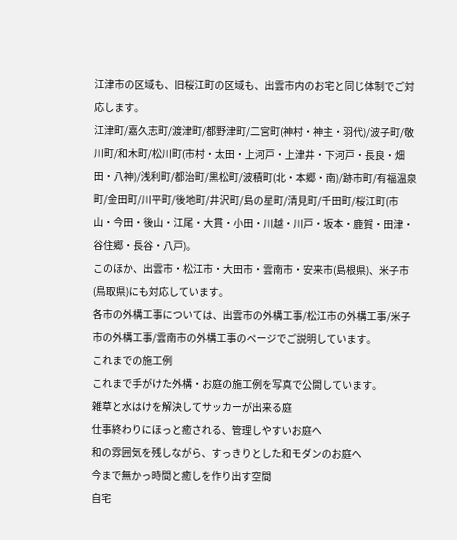江津市の区域も、旧桜江町の区域も、出雲市内のお宅と同じ体制でご対応します。
江津町/嘉久志町/渡津町/都野津町/二宮町(神村・神主・羽代)/波子町/敬川町/和木町/松川町(市村・太田・上河戸・上津井・下河戸・長良・畑田・八神)/浅利町/都治町/黒松町/波積町(北・本郷・南)/跡市町/有福温泉町/金田町/川平町/後地町/井沢町/島の星町/清見町/千田町/桜江町(市山・今田・後山・江尾・大貫・小田・川越・川戸・坂本・鹿賀・田津・谷住郷・長谷・八戸)。
このほか、出雲市・松江市・大田市・雲南市・安来市(島根県)、米子市(鳥取県)にも対応しています。
各市の外構工事については、出雲市の外構工事/松江市の外構工事/米子市の外構工事/雲南市の外構工事のページでご説明しています。
これまでの施工例
これまで手がけた外構・お庭の施工例を写真で公開しています。
雑草と水はけを解決してサッカーが出来る庭
仕事終わりにほっと癒される、管理しやすいお庭へ
和の雰囲気を残しながら、すっきりとした和モダンのお庭へ
今まで無かっ時間と癒しを作り出す空間
自宅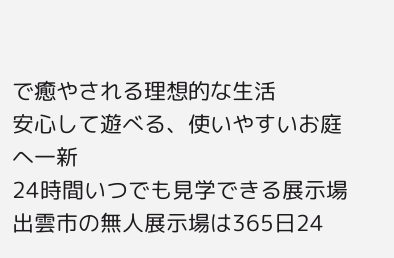で癒やされる理想的な生活
安心して遊べる、使いやすいお庭へ一新
24時間いつでも見学できる展示場
出雲市の無人展示場は365日24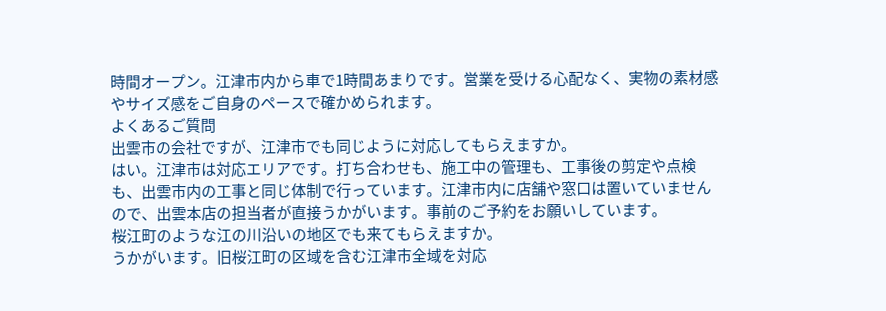時間オープン。江津市内から車で1時間あまりです。営業を受ける心配なく、実物の素材感やサイズ感をご自身のペースで確かめられます。
よくあるご質問
出雲市の会社ですが、江津市でも同じように対応してもらえますか。
はい。江津市は対応エリアです。打ち合わせも、施工中の管理も、工事後の剪定や点検も、出雲市内の工事と同じ体制で行っています。江津市内に店舗や窓口は置いていませんので、出雲本店の担当者が直接うかがいます。事前のご予約をお願いしています。
桜江町のような江の川沿いの地区でも来てもらえますか。
うかがいます。旧桜江町の区域を含む江津市全域を対応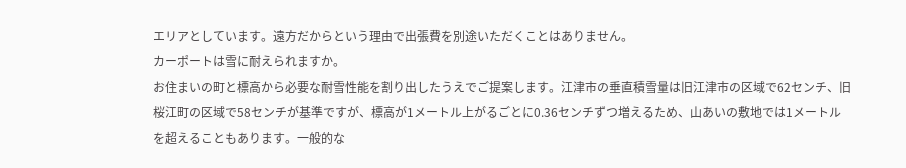エリアとしています。遠方だからという理由で出張費を別途いただくことはありません。
カーポートは雪に耐えられますか。
お住まいの町と標高から必要な耐雪性能を割り出したうえでご提案します。江津市の垂直積雪量は旧江津市の区域で62センチ、旧桜江町の区域で58センチが基準ですが、標高が1メートル上がるごとに0.36センチずつ増えるため、山あいの敷地では1メートルを超えることもあります。一般的な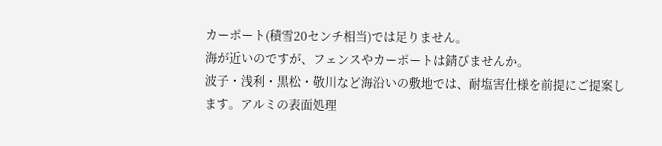カーポート(積雪20センチ相当)では足りません。
海が近いのですが、フェンスやカーポートは錆びませんか。
波子・浅利・黒松・敬川など海沿いの敷地では、耐塩害仕様を前提にご提案します。アルミの表面処理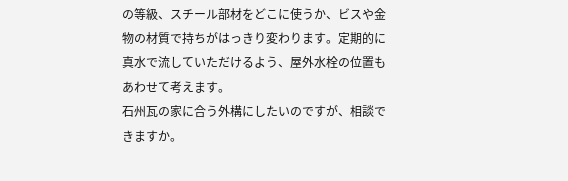の等級、スチール部材をどこに使うか、ビスや金物の材質で持ちがはっきり変わります。定期的に真水で流していただけるよう、屋外水栓の位置もあわせて考えます。
石州瓦の家に合う外構にしたいのですが、相談できますか。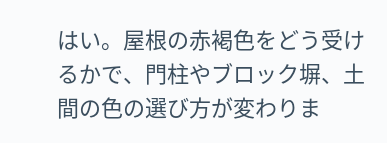はい。屋根の赤褐色をどう受けるかで、門柱やブロック塀、土間の色の選び方が変わりま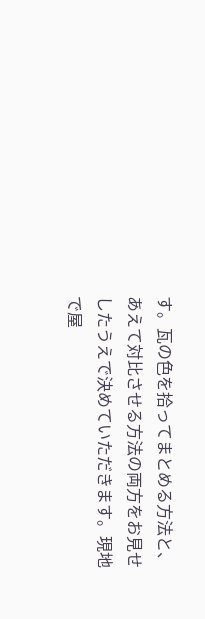す。瓦の色を拾ってまとめる方法と、あえて対比させる方法の両方をお見せしたうえで決めていただきます。現地で屋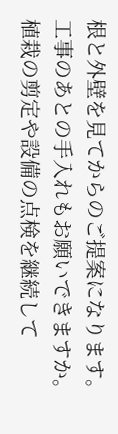根と外壁を見てからのご提案になります。
工事のあとの手入れもお願いできますか。
植栽の剪定や設備の点検を継続して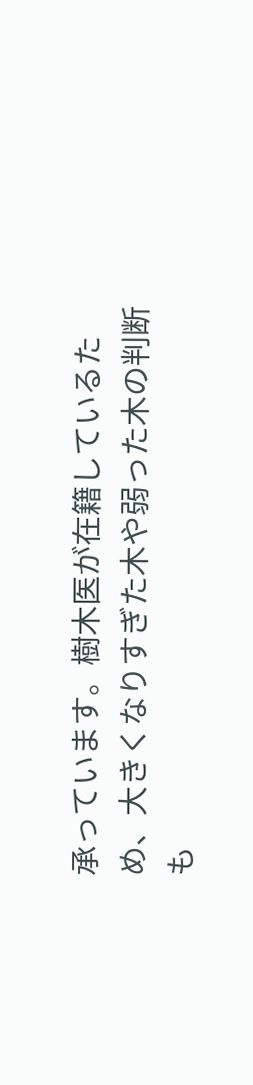承っています。樹木医が在籍しているため、大きくなりすぎた木や弱った木の判断も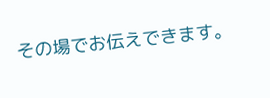その場でお伝えできます。